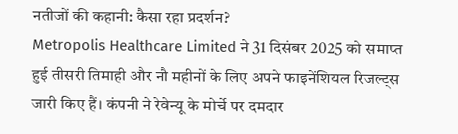नतीजों की कहानी: कैसा रहा प्रदर्शन?
Metropolis Healthcare Limited ने 31 दिसंबर 2025 को समाप्त हुई तीसरी तिमाही और नौ महीनों के लिए अपने फाइनेंशियल रिजल्ट्स जारी किए हैं। कंपनी ने रेवेन्यू के मोर्चे पर दमदार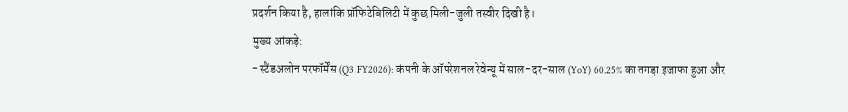प्रदर्शन किया है, हालांकि प्रॉफिटेबिलिटी में कुछ मिली-जुली तस्वीर दिखी है।
मुख्य आंकड़े:
- स्टैंडअलोन परफॉर्मेंस (Q3 FY2026): कंपनी के ऑपरेशनल रेवेन्यू में साल-दर-साल (YoY) 60.25% का तगड़ा इजाफा हुआ और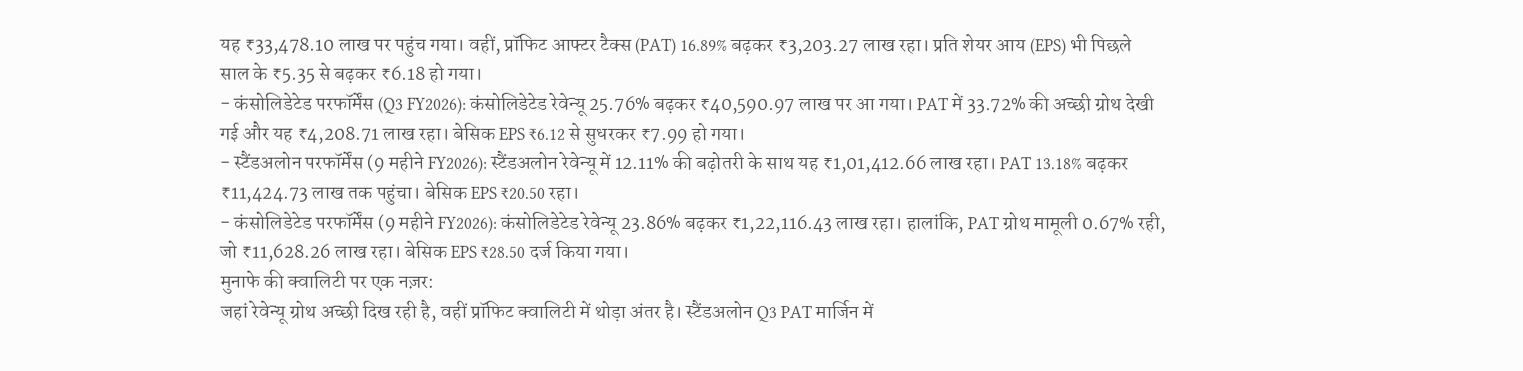यह ₹33,478.10 लाख पर पहुंच गया। वहीं, प्रॉफिट आफ्टर टैक्स (PAT) 16.89% बढ़कर ₹3,203.27 लाख रहा। प्रति शेयर आय (EPS) भी पिछले साल के ₹5.35 से बढ़कर ₹6.18 हो गया।
- कंसोलिडेटेड परफॉर्मेंस (Q3 FY2026): कंसोलिडेटेड रेवेन्यू 25.76% बढ़कर ₹40,590.97 लाख पर आ गया। PAT में 33.72% की अच्छी ग्रोथ देखी गई और यह ₹4,208.71 लाख रहा। बेसिक EPS ₹6.12 से सुधरकर ₹7.99 हो गया।
- स्टैंडअलोन परफॉर्मेंस (9 महीने FY2026): स्टैंडअलोन रेवेन्यू में 12.11% की बढ़ोतरी के साथ यह ₹1,01,412.66 लाख रहा। PAT 13.18% बढ़कर ₹11,424.73 लाख तक पहुंचा। बेसिक EPS ₹20.50 रहा।
- कंसोलिडेटेड परफॉर्मेंस (9 महीने FY2026): कंसोलिडेटेड रेवेन्यू 23.86% बढ़कर ₹1,22,116.43 लाख रहा। हालांकि, PAT ग्रोथ मामूली 0.67% रही, जो ₹11,628.26 लाख रहा। बेसिक EPS ₹28.50 दर्ज किया गया।
मुनाफे की क्वालिटी पर एक नज़र:
जहां रेवेन्यू ग्रोथ अच्छी दिख रही है, वहीं प्रॉफिट क्वालिटी में थोड़ा अंतर है। स्टैंडअलोन Q3 PAT मार्जिन में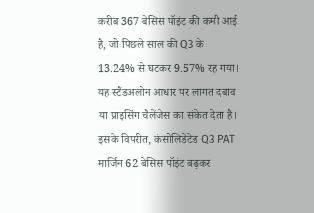करीब 367 बेसिस पॉइंट की कमी आई है, जो पिछले साल की Q3 के 13.24% से घटकर 9.57% रह गया। यह स्टैंडअलोन आधार पर लागत दबाव या प्राइसिंग चैलेंजेस का संकेत देता है। इसके विपरीत, कंसोलिडेटेड Q3 PAT मार्जिन 62 बेसिस पॉइंट बढ़कर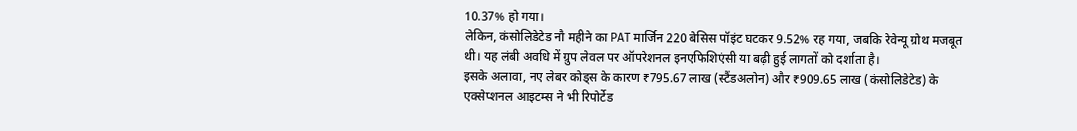10.37% हो गया।
लेकिन, कंसोलिडेटेड नौ महीने का PAT मार्जिन 220 बेसिस पॉइंट घटकर 9.52% रह गया, जबकि रेवेन्यू ग्रोथ मजबूत थी। यह लंबी अवधि में ग्रुप लेवल पर ऑपरेशनल इनएफिशिएंसी या बढ़ी हुई लागतों को दर्शाता है।
इसके अलावा, नए लेबर कोड्स के कारण ₹795.67 लाख (स्टैंडअलोन) और ₹909.65 लाख (कंसोलिडेटेड) के एक्सेप्शनल आइटम्स ने भी रिपोर्टेड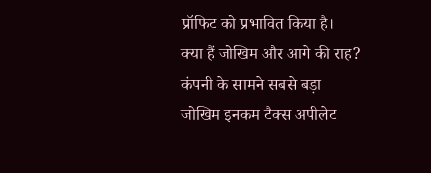प्रॉफिट को प्रभावित किया है।
क्या हैं जोखिम और आगे की राह?
कंपनी के सामने सबसे बड़ा जोखिम इनकम टैक्स अपीलेट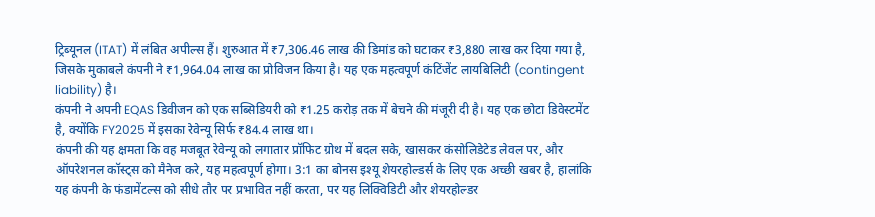ट्रिब्यूनल (ITAT) में लंबित अपील्स हैं। शुरुआत में ₹7,306.46 लाख की डिमांड को घटाकर ₹3,880 लाख कर दिया गया है, जिसके मुकाबले कंपनी ने ₹1,964.04 लाख का प्रोविजन किया है। यह एक महत्वपूर्ण कंटिंजेंट लायबिलिटी (contingent liability) है।
कंपनी ने अपनी EQAS डिवीजन को एक सब्सिडियरी को ₹1.25 करोड़ तक में बेचने की मंजूरी दी है। यह एक छोटा डिवेस्टमेंट है, क्योंकि FY2025 में इसका रेवेन्यू सिर्फ ₹84.4 लाख था।
कंपनी की यह क्षमता कि वह मजबूत रेवेन्यू को लगातार प्रॉफिट ग्रोथ में बदल सके, खासकर कंसोलिडेटेड लेवल पर, और ऑपरेशनल कॉस्ट्स को मैनेज करे, यह महत्वपूर्ण होगा। 3:1 का बोनस इश्यू शेयरहोल्डर्स के लिए एक अच्छी खबर है, हालांकि यह कंपनी के फंडामेंटल्स को सीधे तौर पर प्रभावित नहीं करता, पर यह लिक्विडिटी और शेयरहोल्डर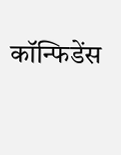कॉन्फिडेंस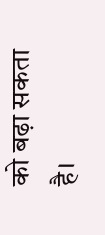को बढ़ा सकता है।